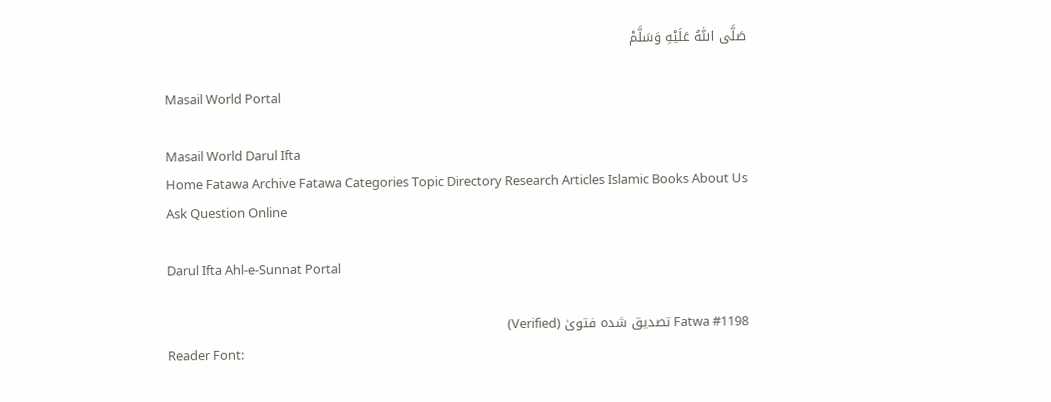صَلَّى اللّٰهُ عَلَيْهِ وَسَلَّمْ

Masail World Portal

Masail World Darul Ifta
Home Fatawa Archive Fatawa Categories Topic Directory Research Articles Islamic Books About Us
Ask Question Online

Darul Ifta Ahl-e-Sunnat Portal

Fatwa #1198 تصدیق شدہ فتویٰ (Verified)
Reader Font: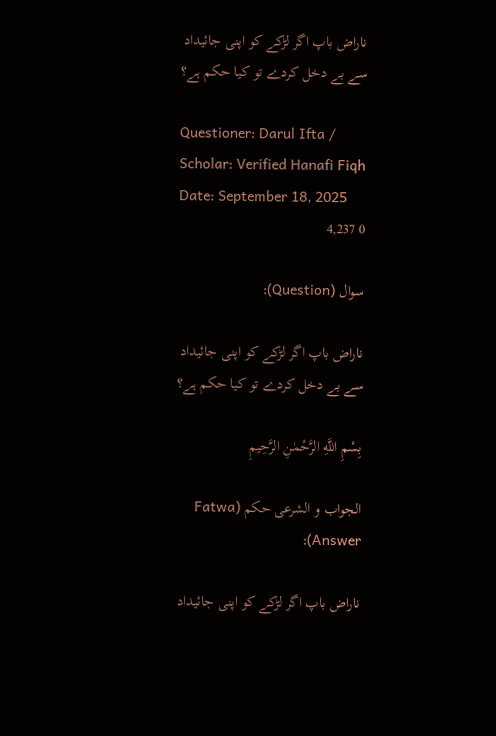ناراض باپ اگر لڑکے کو اپنی جائیداد سے بے دخل کردے تو کیا حکم ہے؟

Questioner: Darul Ifta / Scholar: Verified Hanafi Fiqh Date: September 18, 2025
0 4,237

سوال (Question):

ناراض باپ اگر لڑکے کو اپنی جائیداد سے بے دخل کردے تو کیا حکم ہے؟

بِسْمِ اللَّهِ الرَّحْمٰنِ الرَّحِيمِ

الجواب و الشرعی حکم (Fatwa Answer):

ناراض باپ اگر لڑکے کو اپنی جائیداد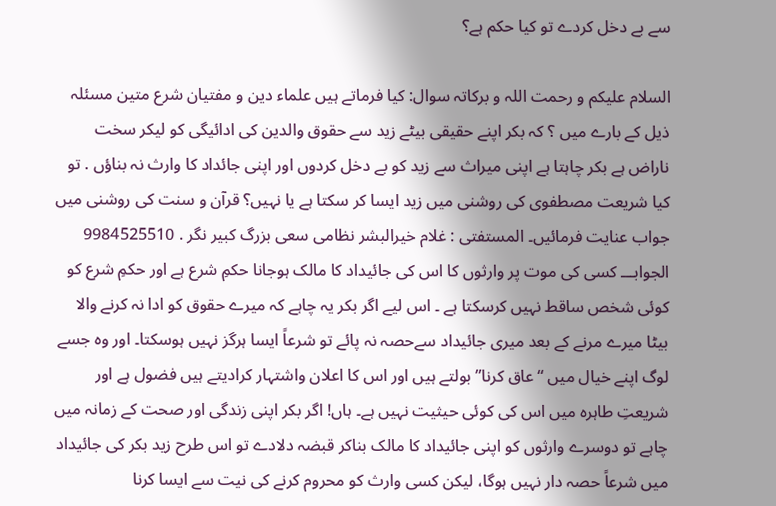سے بے دخل کردے تو کیا حکم ہے؟

السلام علیکم و رحمت اللہ و برکاتہ سوال: کیا فرماتے ہیں علماء دین و مفتیان شرع متین مسئلہ ذیل کے بارے میں ؟ کہ بکر اپنے حقیقی بیٹے زید سے حقوق والدين کی ادائیگی کو لیکر سخت ناراض ہے بکر چاہتا ہے اپنی میراث سے زید کو بے دخل کردوں اور اپنی جائداد کا وارث نہ بناؤں . تو کیا شریعت مصطفوی کی روشنی میں زید ایسا کر سکتا ہے یا نہیں؟ قرآن و سنت کی روشنی میں جواب عنایت فرمائیں۔ المستفتی : غلام خیرالبشر نظامی سعی بزرگ کبیر نگر . 9984525510 الجوابـــ کسی کی موت پر وارثوں کا اس کی جائیداد کا مالک ہوجانا حکمِ شرع ہے اور حکمِ شرع کو کوئی شخص ساقط نہیں کرسکتا ہے ۔ اس لیے اگر بکر یہ چاہے کہ میرے حقوق کو ادا نہ کرنے والا بیٹا میرے مرنے کے بعد میری جائیداد سےحصہ نہ پائے تو شرعاً ایسا ہرگز نہیں ہوسکتا۔ اور وہ جسے لوگ اپنے خیال میں “عاق کرنا” بولتے ہیں اور اس کا اعلان واشتہار کرادیتے ہیں فضول ہے اور شریعتِ طاہرہ میں اس کی کوئی حیثیت نہیں ہے۔ ہاں! اگر بکر اپنی زندگی اور صحت کے زمانہ میں چاہے تو دوسرے وارثوں کو اپنی جائیداد کا مالک بناکر قبضہ دلادے تو اس طرح زید بکر کی جائیداد میں شرعاً حصہ دار نہیں ہوگا، لیکن کسی وارث کو محروم کرنے کی نیت سے ایسا کرنا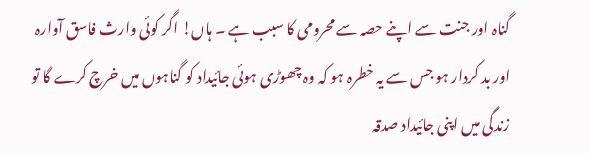گناہ اور جنت سے اپنے حصہ سے محرومی کا سبب ہے ۔ ہاں! اگر کوئی وارث فاسق آوارہ اور بد کردار ہو جس سے یہ خطرہ ہو کہ وہ چھوڑی ہوئی جائیداد کو گناہوں میں خرچ کرے گا تو زندگی میں اپنی جائیداد صدقہ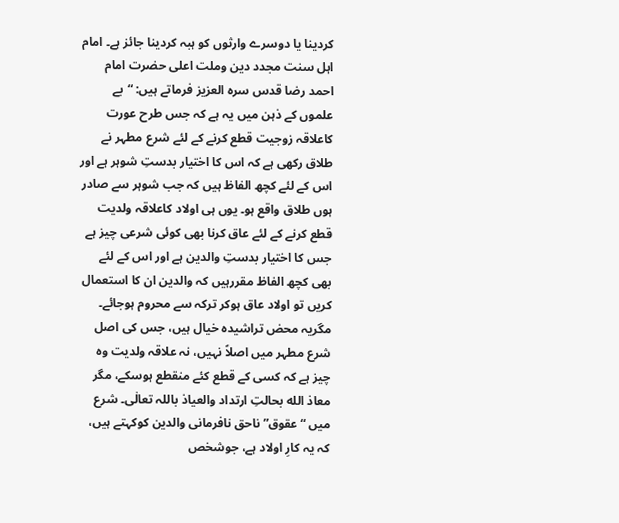کردینا یا دوسرے وارثوں کو ہبہ کردینا جائز ہے۔ امام اہل سنت مجدد دین وملت اعلی حضرت امام احمد رضا قدس سرہ العزیز فرماتے ہیں: “بے علموں کے ذہن میں یہ ہے کہ جس طرح عورت کاعلاقہ زوجیت قطع کرنے کے لئے شرع مطہر نے طلاق رکھی ہے کہ اس کا اختیار بدستِ شوہر ہے اور اس کے لئے کچھ الفاظ ہیں کہ جب شوہر سے صادر ہوں طلاق واقع ہو۔ یوں ہی اولاد کاعلاقہ ولدیت قطع کرنے کے لئے عاق کرنا بھی کوئی شرعی چیز ہے جس کا اختیار بدستِ والدین ہے اور اس کے لئے بھی کچھ الفاظ مقررہیں کہ والدین ان کا استعمال کریں تو اولاد عاق ہوکر ترکہ سے محروم ہوجائے۔ مگریہ محض تراشیدہ خیال ہیں، جس کی اصل شرع مطہر میں اصلاً نہیں، نہ علاقہ ولدیت وہ چیز ہے کہ کسی کے قطع کئے منقطع ہوسکے، مگر معاذ الله بحالتِ ارتداد والعیاذ باللہ تعالٰی۔ شرع میں “عقوق” ناحق نافرمانی والدین کوکہتے ہیں، کہ یہ کارِ اولاد ہے، جوشخص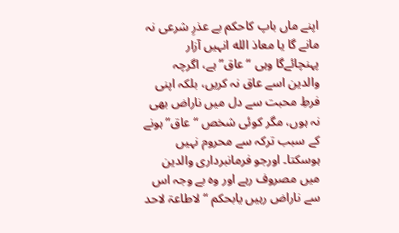اپنے ماں باپ کاحکم بے عذرِ شرعی نہ مانے گا یا معاذ الله انہیں آزار پہنچائےگا وہی “عاق” ہے، اگرچہ والدین اسے عاق نہ کریں، بلکہ اپنی فرطِ محبت سے دل میں ناراض بھی نہ ہوں، مگر کوئی شخص “عاق” ہونے کے سبب ترکہ سے محروم نہیں ہوسکتا۔ اورجو فرمانبرداری والدین میں مصروف رہے اور وہ بے وجہ اس سے ناراض رہیں یابحکم “لاطاعۃ لاحد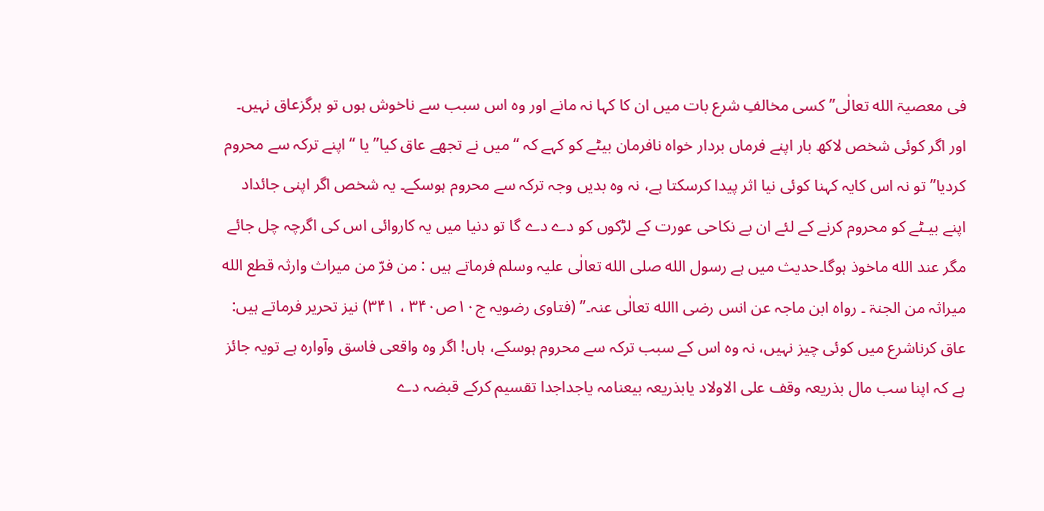فی معصیۃ الله تعالٰی” کسی مخالفِ شرع بات میں ان کا کہا نہ مانے اور وہ اس سبب سے ناخوش ہوں تو ہرگزعاق نہیں۔ اور اگر کوئی شخص لاکھ بار اپنے فرماں بردار خواہ نافرمان بیٹے کو کہے کہ “میں نے تجھے عاق کیا” یا “اپنے ترکہ سے محروم کردیا” تو نہ اس کایہ کہنا کوئی نیا اثر پیدا کرسکتا ہے، نہ وہ بدیں وجہ ترکہ سے محروم ہوسکے۔ یہ شخص اگر اپنی جائداد اپنے بیـٹے کو محروم کرنے کے لئے ان بے نکاحی عورت کے لڑکوں کو دے دے گا تو دنیا میں یہ کاروائی اس کی اگرچہ چل جائے مگر عند الله ماخوذ ہوگا۔حدیث میں ہے رسول الله صلی الله تعالٰی علیہ وسلم فرماتے ہیں : من فرّ من میراث وارثہ قطع الله میراثہ من الجنۃ ۔ رواہ ابن ماجہ عن انس رضی االله تعالٰی عنہ۔” (فتاوی رضویہ ج١٠ص٣۴٠ ، ٣۴١) نیز تحریر فرماتے ہیں: عاق کرناشرع میں کوئی چیز نہیں، نہ وہ اس کے سبب ترکہ سے محروم ہوسکے، ہاں! اگر وہ واقعی فاسق وآوارہ ہے تویہ جائز ہے کہ اپنا سب مال بذریعہ وقف علی الاولاد یابذریعہ بیعنامہ یاجداجدا تقسیم کرکے قبضہ دے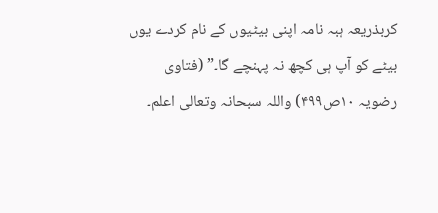کربذریعہ ہبہ نامہ اپنی بیٹیوں کے نام کردے یوں بیٹے کو آپ ہی کچھ نہ پہنچے گا۔” (فتاوی رضویہ ١٠ص۴٩٩) واللہ سبحانہ وتعالی اعلم۔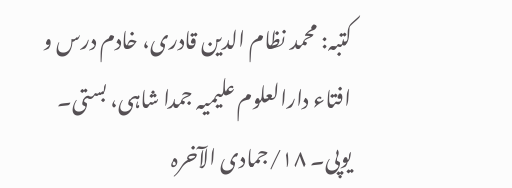کتبہ: محمد نظام الدین قادری، خادم درس و افتاء دارالعلوم علیمیہ جمدا شاہی، بستی۔ یوپی۔ ١٨/جمادی الآخرہ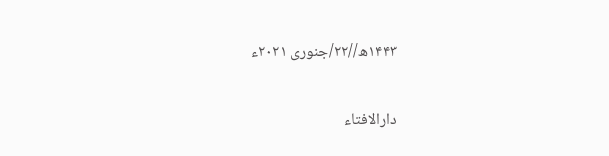١۴۴٣ھ//٢٢/جنوری ٢٠٢١ء

دارالافتاء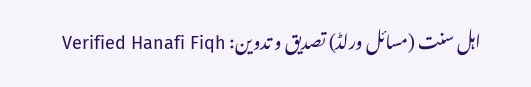اہل سنت (مسائل ورلڈ) تصدیق و تدوین: Verified Hanafi Fiqh